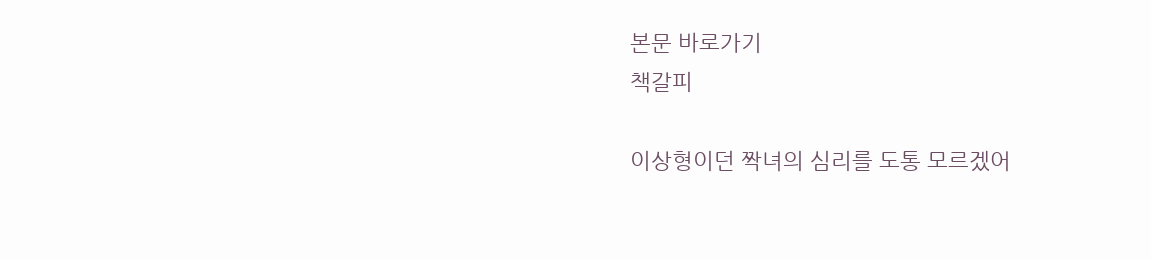본문 바로가기
책갈피

이상형이던 짝녀의 심리를 도통 모르겠어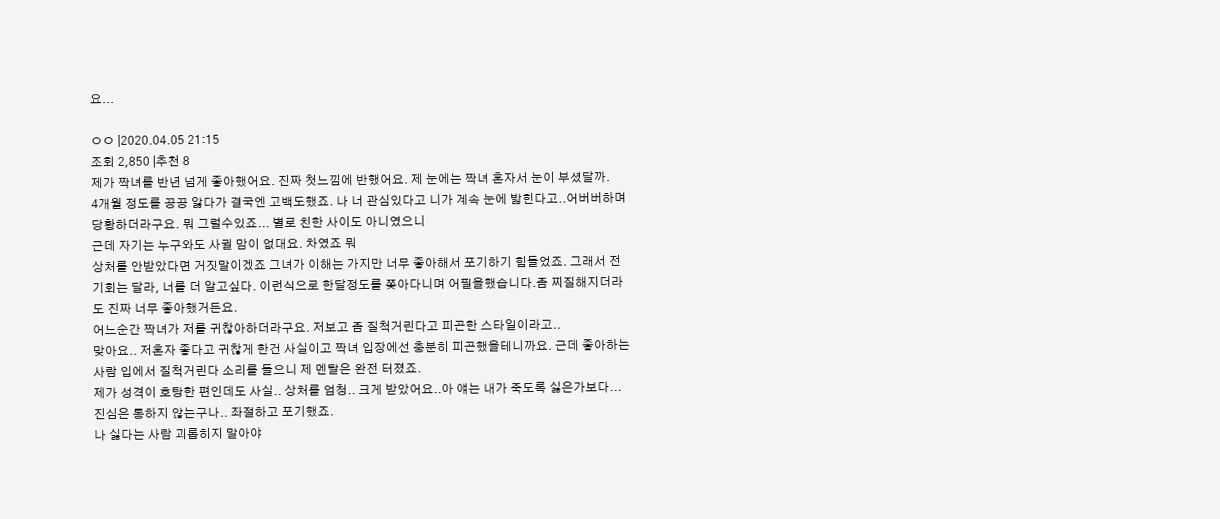요...

ㅇㅇ |2020.04.05 21:15
조회 2,850 |추천 8
제가 짝녀를 반년 넘게 좋아했어요. 진짜 첫느낌에 반했어요. 제 눈에는 짝녀 혼자서 눈이 부셨달까.
4개월 정도를 끙끙 앓다가 결국엔 고백도했죠. 나 너 관심있다고 니가 계속 눈에 밟힌다고..어버버하며 당황하더라구요. 뭐 그럴수있죠... 별로 친한 사이도 아니였으니
근데 자기는 누구와도 사귈 맘이 없대요. 차였죠 뭐
상처를 안받았다면 거짓말이겠죠 그녀가 이해는 가지만 너무 좋아해서 포기하기 힘들었죠. 그래서 전 기회는 달라, 너를 더 알고싶다. 이런식으로 한달정도를 쫒아다니며 어필을했습니다.좀 찌질해지더라도 진짜 너무 좋아했거든요.
어느순간 짝녀가 저를 귀찮아하더라구요. 저보고 좀 질척거린다고 피곤한 스타일이라고..
맞아요.. 저혼자 좋다고 귀찮게 한건 사실이고 짝녀 입장에선 충분히 피곤했을테니까요. 근데 좋아하는 사람 입에서 질척거린다 소리를 들으니 제 멘탈은 완전 터졌죠.
제가 성격이 호탕한 편인데도 사실.. 상처를 엄청.. 크게 받았어요..아 얘는 내가 죽도록 싫은가보다... 진심은 통하지 않는구나.. 좌절하고 포기했죠.
나 싫다는 사람 괴롭히지 말아야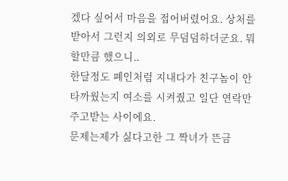겠다 싶어서 마음을 접어버렸어요. 상처를 받아서 그런지 의외로 무덤덤하더군요. 뭐 할만큼 했으니..
한달정도 폐인처럼 지내다가 친구놈이 안타까웠는지 여소를 시켜줬고 일단 연락만 주고받는 사이에요.
문제는제가 싫다고한 그 짝녀가 뜬금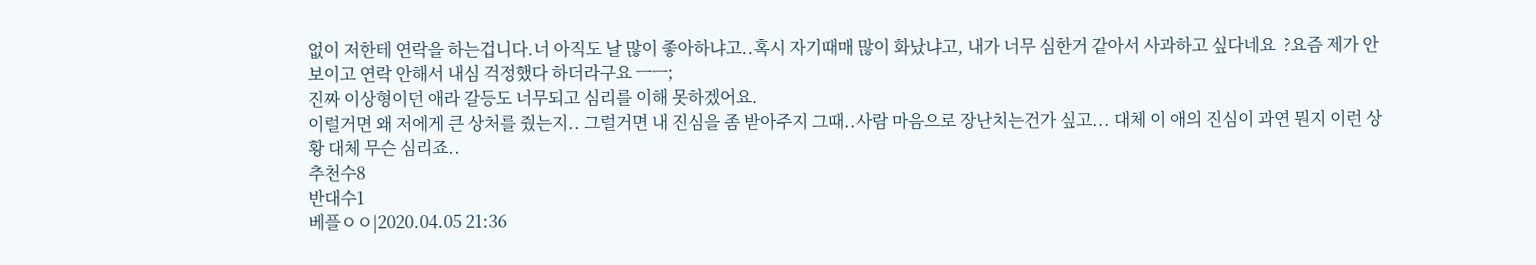없이 저한테 연락을 하는겁니다.너 아직도 날 많이 좋아하냐고..혹시 자기때매 많이 화났냐고, 내가 너무 심한거 같아서 사과하고 싶다네요  ?요즘 제가 안보이고 연락 안해서 내심 걱정했다 하더라구요 ㅡㅡ;
진짜 이상형이던 애라 갈등도 너무되고 심리를 이해 못하겠어요.
이럴거면 왜 저에게 큰 상처를 줬는지.. 그럴거면 내 진심을 좀 받아주지 그때..사람 마음으로 장난치는건가 싶고... 대체 이 애의 진심이 과연 뭔지 이런 상황 대체 무슨 심리죠..
추천수8
반대수1
베플ㅇㅇ|2020.04.05 21:36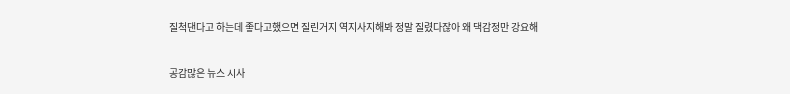질척댄다고 하는데 좋다고했으면 질린거지 역지사지해봐 정말 질렸다잖아 왜 댁감정만 강요해

공감많은 뉴스 시사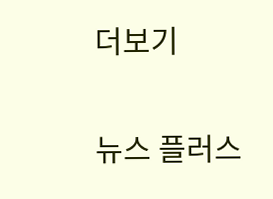더보기

뉴스 플러스